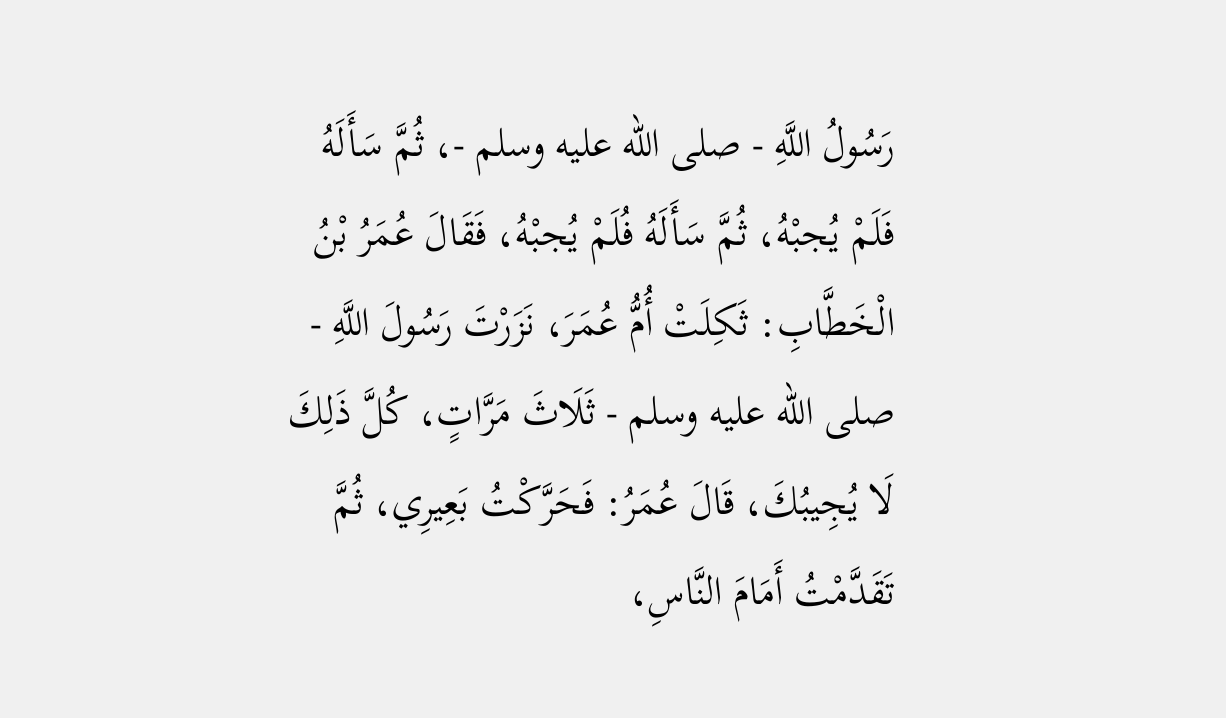رَسُولُ اللَّهِ - صلى الله عليه وسلم -، ثُمَّ سَأَلَهُ فَلَمْ يُجبْهُ، ثُمَّ سَأَلَهُ فُلَمْ يُجبْهُ، فَقَالَ عُمَرُ بْنُ الْخَطَّابِ: ثَكِلَتْ أُمُّ عُمَرَ، نَزَرْتَ رَسُولَ اللَّهِ - صلى الله عليه وسلم - ثَلَاثَ مَرَّاتٍ، كُلَّ ذَلِكَ لَا يُجِيبُكَ، قَالَ عُمَرُ: فَحَرَّكْتُ بَعِيرِي، ثُمَّ تَقَدَّمْتُ أَمَامَ النَّاسِ،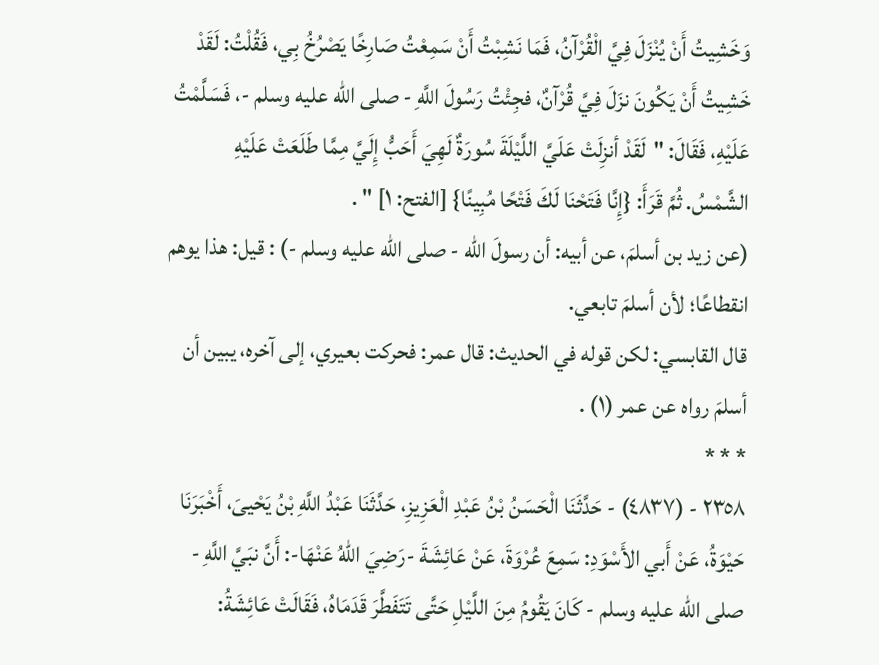وَخَشِيتُ أَنْ يُنْزَلَ فِيَّ الْقُرْآنُ، فَمَا نَشِبْتُ أَنْ سَمِعْتُ صَارِخًا يَصْرُخُ بِي، فَقُلْتُ: لَقَدْ خَشِيتُ أَنْ يَكُونَ نزَلَ فِيَّ قُرْآنٌ، فجِئْتُ رَسُولَ اللَّهِ - صلى الله عليه وسلم -، فَسَلَّمْتُ عَلَيْهِ، فَقَالَ: "لَقَدْ أنزِلَتْ عَلَيَّ اللَّيْلَةَ سُورَةٌ لَهِيَ أَحَبُّ إِلَيَّ مِمَّا طَلَعَتْ عَلَيْهِ الشَّمْسُ. ثُمَّ قَرَأَ: {إِنَّا فَتَحْنَا لَكَ فَتْحًا مُبِينًا} [الفتح: ١] " .
(عن زيد بن أسلمَ، عن أبيه: أن رسولَ الله - صلى الله عليه وسلم -) : قيل: هذا يوهم انقطاعًا؛ لأن أسلمَ تابعي.
قال القابسي: لكن قوله في الحديث: قال عمر: فحركت بعيري، إلى آخره، يبين أن أسلمَ رواه عن عمر (١) .
* * *
٢٣٥٨ - (٤٨٣٧) - حَدَّثَنَا الْحَسَنُ بْنُ عَبْدِ الْعَزِيزِ، حَدَّثَنَا عَبْدُ اللَّهِ بْنُ يَحْيىَ، أَخْبَرَنَا حَيْوَةُ، عَنْ أَبي الأَسْوَدِ: سَمِعَ عُرْوَةَ، عَنْ عَائِشَةَ -رَضِيَ اللهُ عَنْهَا-: أَنَّ نبَيَّ اللَّهِ - صلى الله عليه وسلم - كَانَ يَقُومُ مِنَ اللَّيْلِ حَتَّى تَتَفَطَّرَ قَدَمَاهُ، فَقَالَتْ عَائِشَةُ: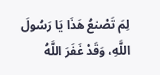لِمَ تَصْنعُ هَذَا يَا رَسُولَ اللَّهِ، وَقَدْ غَفَرَ اللَّهُ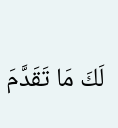لَكَ مَا تَقَدَّمَ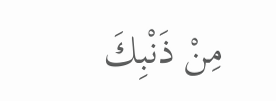مِنْ ذَنْبِكَ